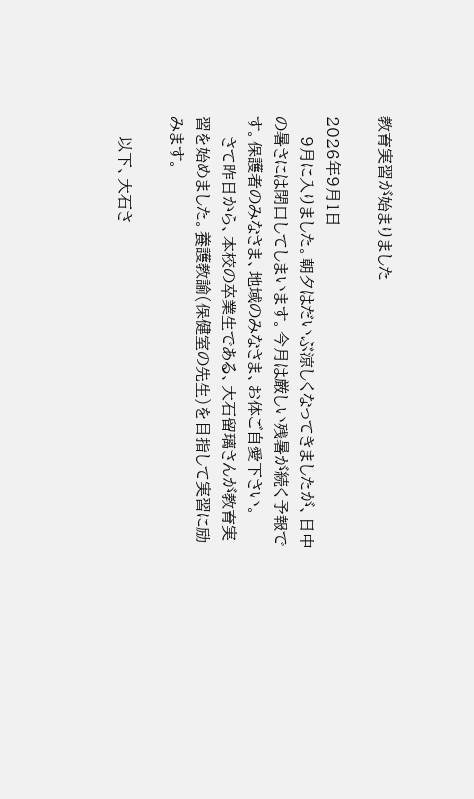教育実習が始まりました

2026年9月1日
    9月に入りました。朝夕はだいぶ涼しくなってきましたが、日中の暑さには閉口してしまいます。今月は厳しい残暑が続く予報です。保護者のみなさま、地域のみなさま、お体ご自愛下さい。
    さて昨日から、本校の卒業生である、大石留璃さんが教育実習を始めました。養護教諭(保健室の先生)を目指して実習に励みます。

    以下、大石さ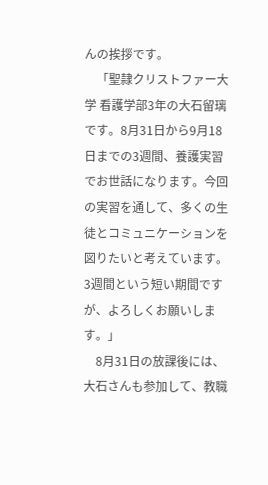んの挨拶です。
    「聖隷クリストファー大学 看護学部3年の大石留璃です。8月31日から9月18日までの3週間、養護実習でお世話になります。今回の実習を通して、多くの生徒とコミュニケーションを図りたいと考えています。3週間という短い期間ですが、よろしくお願いします。」
    8月31日の放課後には、大石さんも参加して、教職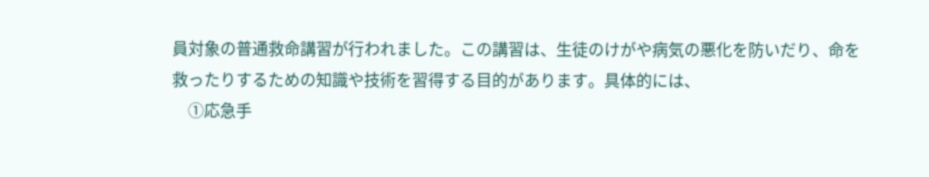員対象の普通救命講習が行われました。この講習は、生徒のけがや病気の悪化を防いだり、命を救ったりするための知識や技術を習得する目的があります。具体的には、
    ①応急手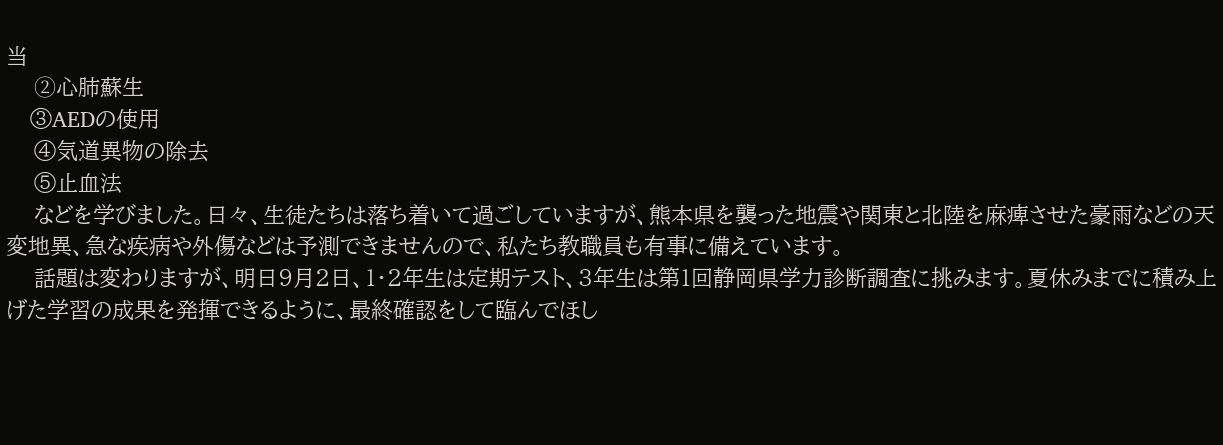当
    ➁心肺蘇生
    ③AEDの使用
    ④気道異物の除去
    ⑤止血法
    などを学びました。日々、生徒たちは落ち着いて過ごしていますが、熊本県を襲った地震や関東と北陸を麻痺させた豪雨などの天変地異、急な疾病や外傷などは予測できませんので、私たち教職員も有事に備えています。
    話題は変わりますが、明日9月2日、1・2年生は定期テスト、3年生は第1回静岡県学力診断調査に挑みます。夏休みまでに積み上げた学習の成果を発揮できるように、最終確認をして臨んでほし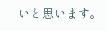いと思います。